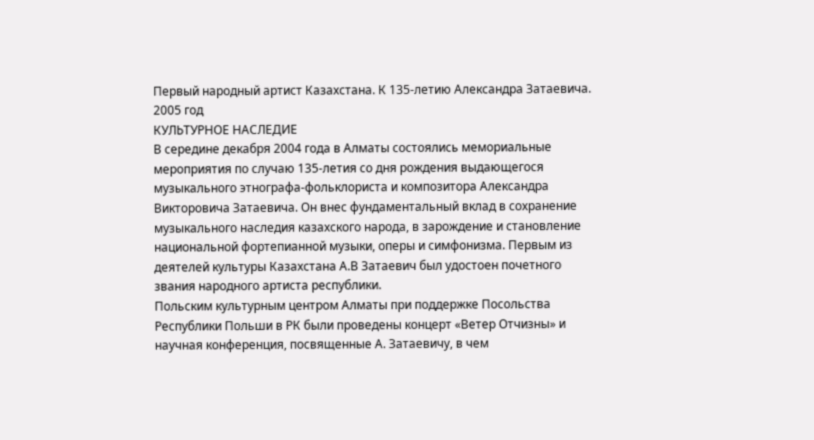Первый народный артист Казахстана. К 135-летию Александра Затаевича. 2005 год
КУЛЬТУРНОЕ НАСЛЕДИЕ
В середине декабря 2004 года в Алматы состоялись мемориальные мероприятия по случаю 135-летия со дня рождения выдающегося музыкального этнографа-фольклориста и композитора Александра Викторовича Затаевича. Он внес фундаментальный вклад в сохранение музыкального наследия казахского народа, в зарождение и становление национальной фортепианной музыки, оперы и симфонизма. Первым из деятелей культуры Казахстана А.В Затаевич был удостоен почетного звания народного артиста республики.
Польским культурным центром Алматы при поддержке Посольства Республики Польши в РК были проведены концерт «Ветер Отчизны» и научная конференция, посвященные А. Затаевичу, в чем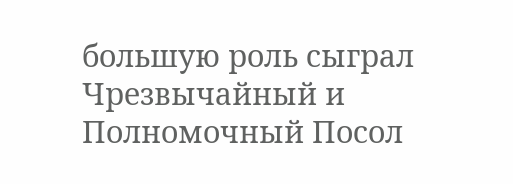большую роль сыграл Чрезвычайный и Полномочный Посол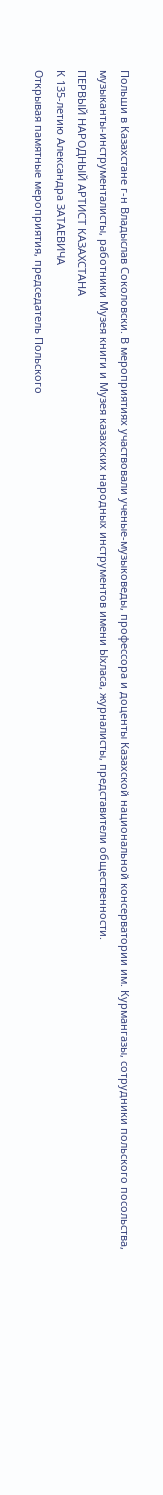Польши в Казахстане г-н Владыслав Соколовски. В мероприятиях участвовали ученые-музыковеды, профессора и доценты Казахской национальной консерватории им. Курмангазы, сотрудники польского посольства, музыканты-инструменталисты, работники Музея книги и Музея казахских народных инструментов имени Ыхласа, журналисты, представители общественности.
ПЕРВЫЙ НАРОДНЫЙ АРТИСТ КАЗАХСТАНА
К 135-летию Александра ЗАТАЕВИЧА
Открывая памятные мероприятия, председатель Польского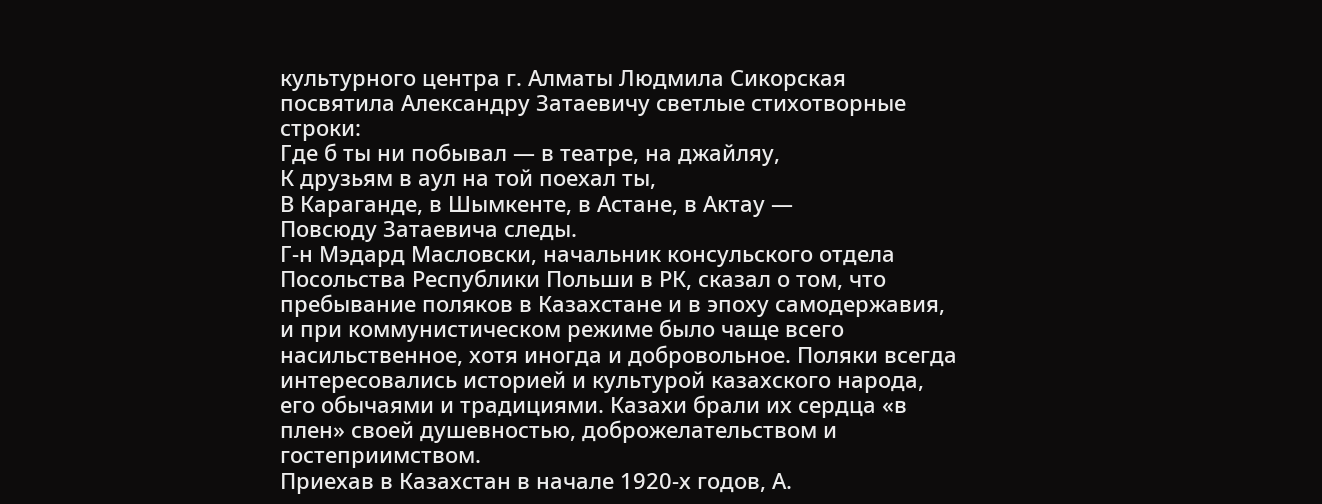культурного центра г. Алматы Людмила Сикорская посвятила Александру Затаевичу светлые стихотворные строки:
Где б ты ни побывал — в театре, на джайляу,
К друзьям в аул на той поехал ты,
В Караганде, в Шымкенте, в Астане, в Актау —
Повсюду Затаевича следы.
Г-н Мэдард Масловски, начальник консульского отдела Посольства Республики Польши в РК, сказал о том, что пребывание поляков в Казахстане и в эпоху самодержавия, и при коммунистическом режиме было чаще всего насильственное, хотя иногда и добровольное. Поляки всегда интересовались историей и культурой казахского народа, его обычаями и традициями. Казахи брали их сердца «в плен» своей душевностью, доброжелательством и гостеприимством.
Приехав в Казахстан в начале 1920-х годов, А.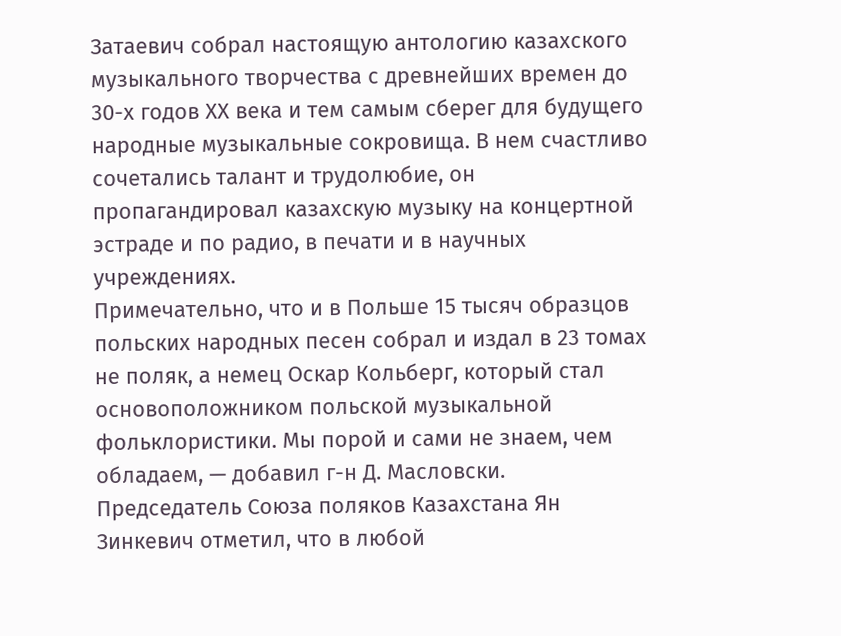Затаевич собрал настоящую антологию казахского музыкального творчества с древнейших времен до 30-х годов ХХ века и тем самым сберег для будущего народные музыкальные сокровища. В нем счастливо сочетались талант и трудолюбие, он пропагандировал казахскую музыку на концертной эстраде и по радио, в печати и в научных учреждениях.
Примечательно, что и в Польше 15 тысяч образцов польских народных песен собрал и издал в 23 томах не поляк, а немец Оскар Кольберг, который стал основоположником польской музыкальной фольклористики. Мы порой и сами не знаем, чем обладаем, — добавил г-н Д. Масловски.
Председатель Союза поляков Казахстана Ян Зинкевич отметил, что в любой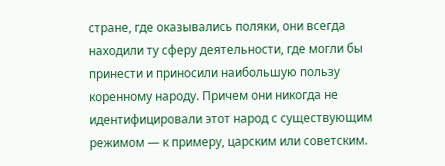стране, где оказывались поляки, они всегда находили ту сферу деятельности, где могли бы принести и приносили наибольшую пользу коренному народу. Причем они никогда не идентифицировали этот народ с существующим режимом — к примеру, царским или советским.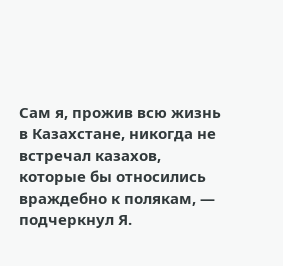Сам я, прожив всю жизнь в Казахстане, никогда не встречал казахов, которые бы относились враждебно к полякам, — подчеркнул Я.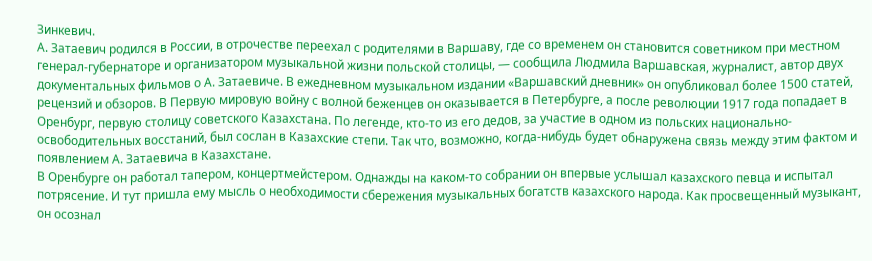Зинкевич.
А. Затаевич родился в России, в отрочестве переехал с родителями в Варшаву, где со временем он становится советником при местном генерал-губернаторе и организатором музыкальной жизни польской столицы, — сообщила Людмила Варшавская, журналист, автор двух документальных фильмов о А. Затаевиче. В ежедневном музыкальном издании «Варшавский дневник» он опубликовал более 1500 статей, рецензий и обзоров. В Первую мировую войну с волной беженцев он оказывается в Петербурге, а после революции 1917 года попадает в Оренбург, первую столицу советского Казахстана. По легенде, кто-то из его дедов, за участие в одном из польских национально-освободительных восстаний, был сослан в Казахские степи. Так что, возможно, когда-нибудь будет обнаружена связь между этим фактом и появлением А. Затаевича в Казахстане.
В Оренбурге он работал тапером, концертмейстером. Однажды на каком-то собрании он впервые услышал казахского певца и испытал потрясение. И тут пришла ему мысль о необходимости сбережения музыкальных богатств казахского народа. Как просвещенный музыкант, он осознал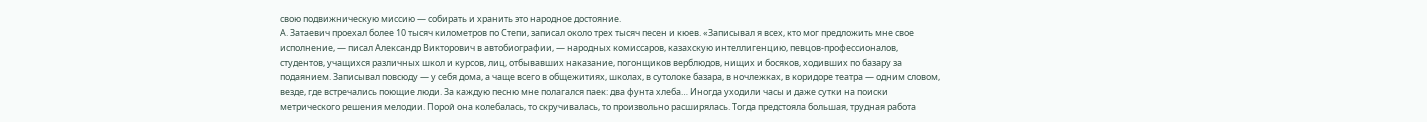свою подвижническую миссию — собирать и хранить это народное достояние.
А. Затаевич проехал более 10 тысяч километров по Степи, записал около трех тысяч песен и кюев. «Записывал я всех, кто мог предложить мне свое исполнение, — писал Александр Викторович в автобиографии, — народных комиссаров, казахскую интеллигенцию, певцов-профессионалов, студентов, учащихся различных школ и курсов, лиц, отбывавших наказание, погонщиков верблюдов, нищих и босяков, ходивших по базару за подаянием. Записывал повсюду — у себя дома, а чаще всего в общежитиях, школах, в сутолоке базара, в ночлежках, в коридоре театра — одним словом, везде, где встречались поющие люди. За каждую песню мне полагался паек: два фунта хлеба… Иногда уходили часы и даже сутки на поиски метрического решения мелодии. Порой она колебалась, то скручивалась, то произвольно расширялась. Тогда предстояла большая, трудная работа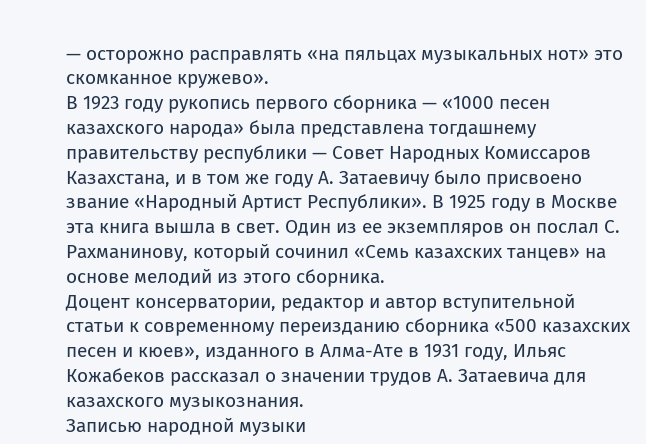— осторожно расправлять «на пяльцах музыкальных нот» это скомканное кружево».
В 1923 году рукопись первого сборника — «1000 песен казахского народа» была представлена тогдашнему правительству республики — Совет Народных Комиссаров Казахстана, и в том же году А. Затаевичу было присвоено звание «Народный Артист Республики». В 1925 году в Москве эта книга вышла в свет. Один из ее экземпляров он послал С. Рахманинову, который сочинил «Семь казахских танцев» на основе мелодий из этого сборника.
Доцент консерватории, редактор и автор вступительной статьи к современному переизданию сборника «500 казахских песен и кюев», изданного в Алма-Ате в 1931 году, Ильяс Кожабеков рассказал о значении трудов А. Затаевича для казахского музыкознания.
Записью народной музыки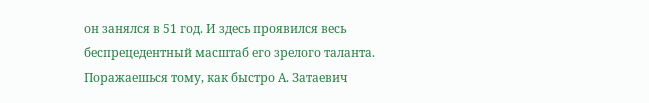он занялся в 51 год. И здесь проявился весь беспрецедентный масштаб его зрелого таланта. Поражаешься тому, как быстро А. Затаевич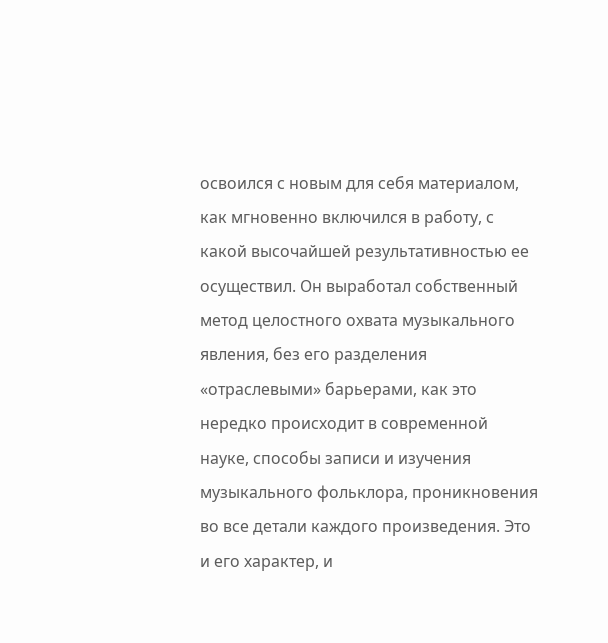освоился с новым для себя материалом, как мгновенно включился в работу, с какой высочайшей результативностью ее осуществил. Он выработал собственный метод целостного охвата музыкального явления, без его разделения «отраслевыми» барьерами, как это нередко происходит в современной науке, способы записи и изучения музыкального фольклора, проникновения во все детали каждого произведения. Это и его характер, и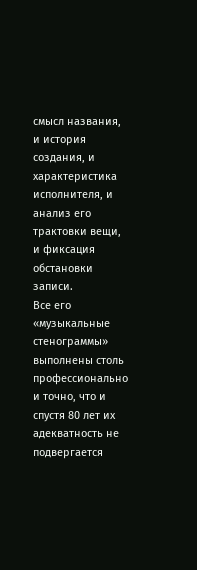смысл названия, и история создания, и характеристика исполнителя, и анализ его трактовки вещи, и фиксация обстановки записи.
Все его «музыкальные стенограммы» выполнены столь профессионально и точно, что и спустя 80 лет их адекватность не подвергается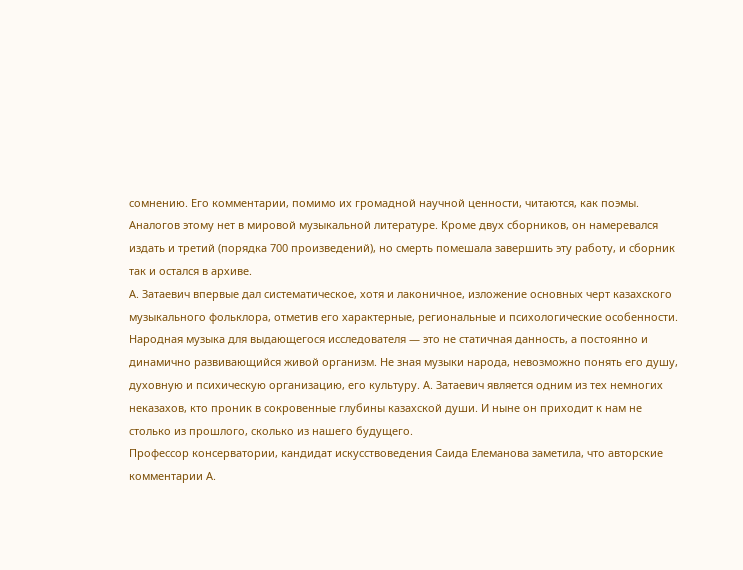сомнению. Его комментарии, помимо их громадной научной ценности, читаются, как поэмы. Аналогов этому нет в мировой музыкальной литературе. Кроме двух сборников, он намеревался издать и третий (порядка 700 произведений), но смерть помешала завершить эту работу, и сборник так и остался в архиве.
А. Затаевич впервые дал систематическое, хотя и лаконичное, изложение основных черт казахского музыкального фольклора, отметив его характерные, региональные и психологические особенности. Народная музыка для выдающегося исследователя — это не статичная данность, а постоянно и динамично развивающийся живой организм. Не зная музыки народа, невозможно понять его душу, духовную и психическую организацию, его культуру. А. Затаевич является одним из тех немногих неказахов, кто проник в сокровенные глубины казахской души. И ныне он приходит к нам не столько из прошлого, сколько из нашего будущего.
Профессор консерватории, кандидат искусствоведения Саида Елеманова заметила, что авторские комментарии А.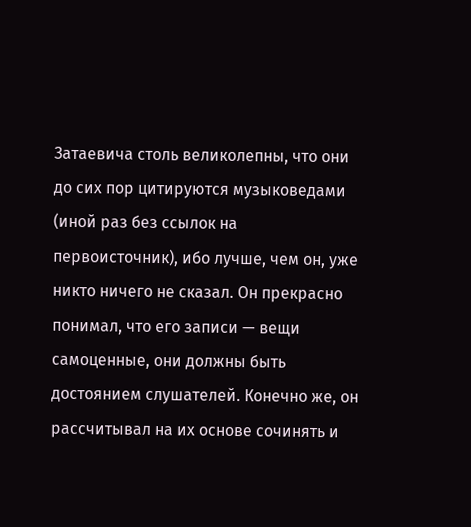Затаевича столь великолепны, что они до сих пор цитируются музыковедами (иной раз без ссылок на первоисточник), ибо лучше, чем он, уже никто ничего не сказал. Он прекрасно понимал, что его записи — вещи самоценные, они должны быть достоянием слушателей. Конечно же, он рассчитывал на их основе сочинять и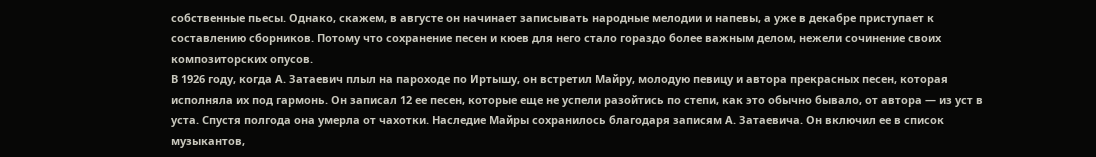собственные пьесы. Однако, скажем, в августе он начинает записывать народные мелодии и напевы, а уже в декабре приступает к составлению сборников. Потому что сохранение песен и кюев для него стало гораздо более важным делом, нежели сочинение своих композиторских опусов.
В 1926 году, когда А. Затаевич плыл на пароходе по Иртышу, он встретил Майру, молодую певицу и автора прекрасных песен, которая исполняла их под гармонь. Он записал 12 ее песен, которые еще не успели разойтись по степи, как это обычно бывало, от автора — из уст в уста. Спустя полгода она умерла от чахотки. Наследие Майры сохранилось благодаря записям А. Затаевича. Он включил ее в список музыкантов,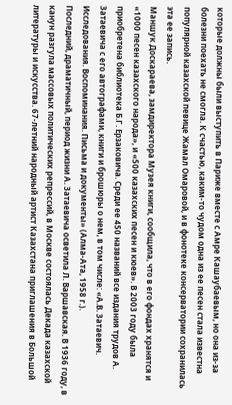которые должны были выступить в Париже вместе с Амре Кашаубаевым, но она из-за болезни поехать не смогла. К счастью, каким-то чудом одна из ее песен стала известна популярной казахской певице Жамал Омаровой, и в фонотеке консерватории сохранилась эта ее запись.
Маншук Доскараева, замдиректора Музея книги, сообщила, что в его фондах хранятся и «1000 песен казахского народа», и «500 казахских песен и кюев». В 2003 году была приобретена библиотека Б.Г. Ерзаковича. Среди ее 450 названий все издания трудов А. Затаевича с его автографами, книги и брошюры о нем, в том числе: «А.В. Затаевич. Исследования. Воспоминания. Письма и документы» (Алма-Ата, 1958 г.).
Последний, драматичный, период жизни А. Затаевича осветила Л. Варшавская. В 1936 году, в канун разгула массовых политических репрессий, в Москве состоялась Декада казахской литературы и искусства. 67-летний народный артист Казахстана приглашения в Большой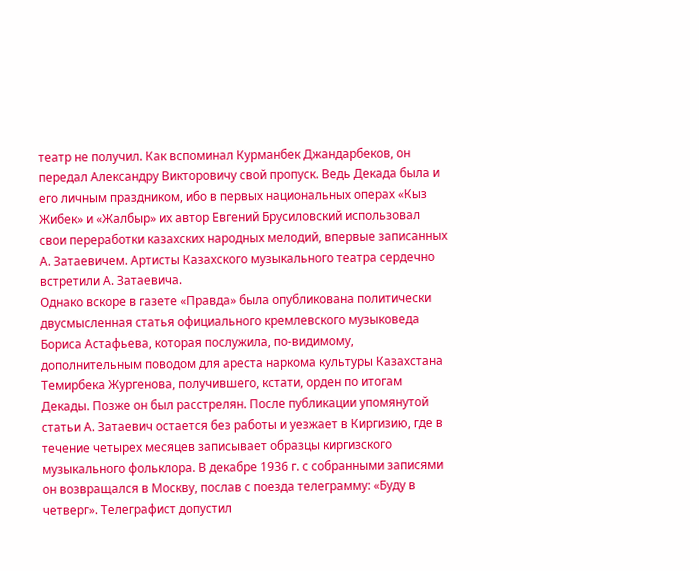театр не получил. Как вспоминал Курманбек Джандарбеков, он передал Александру Викторовичу свой пропуск. Ведь Декада была и его личным праздником, ибо в первых национальных операх «Кыз Жибек» и «Жалбыр» их автор Евгений Брусиловский использовал свои переработки казахских народных мелодий, впервые записанных А. Затаевичем. Артисты Казахского музыкального театра сердечно встретили А. Затаевича.
Однако вскоре в газете «Правда» была опубликована политически двусмысленная статья официального кремлевского музыковеда Бориса Астафьева, которая послужила, по-видимому, дополнительным поводом для ареста наркома культуры Казахстана Темирбека Жургенова, получившего, кстати, орден по итогам Декады. Позже он был расстрелян. После публикации упомянутой статьи А. Затаевич остается без работы и уезжает в Киргизию, где в течение четырех месяцев записывает образцы киргизского музыкального фольклора. В декабре 1936 г. с собранными записями он возвращался в Москву, послав с поезда телеграмму: «Буду в четверг». Телеграфист допустил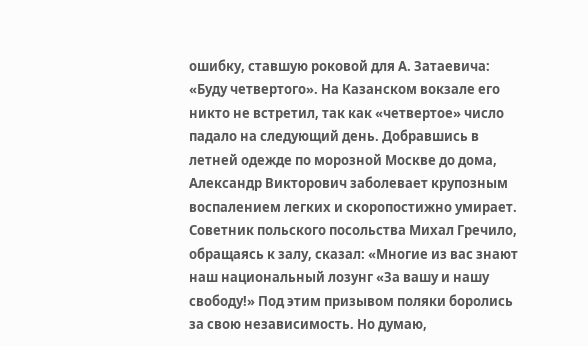ошибку, ставшую роковой для А. Затаевича: «Буду четвертого». На Казанском вокзале его никто не встретил, так как «четвертое» число падало на следующий день. Добравшись в летней одежде по морозной Москве до дома, Александр Викторович заболевает крупозным воспалением легких и скоропостижно умирает.
Советник польского посольства Михал Гречило, обращаясь к залу, сказал: «Многие из вас знают наш национальный лозунг «За вашу и нашу свободу!» Под этим призывом поляки боролись за свою независимость. Но думаю,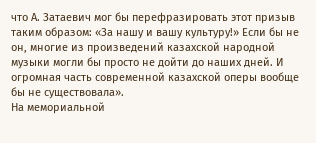что А. Затаевич мог бы перефразировать этот призыв таким образом: «За нашу и вашу культуру!» Если бы не он, многие из произведений казахской народной музыки могли бы просто не дойти до наших дней. И огромная часть современной казахской оперы вообще бы не существовала».
На мемориальной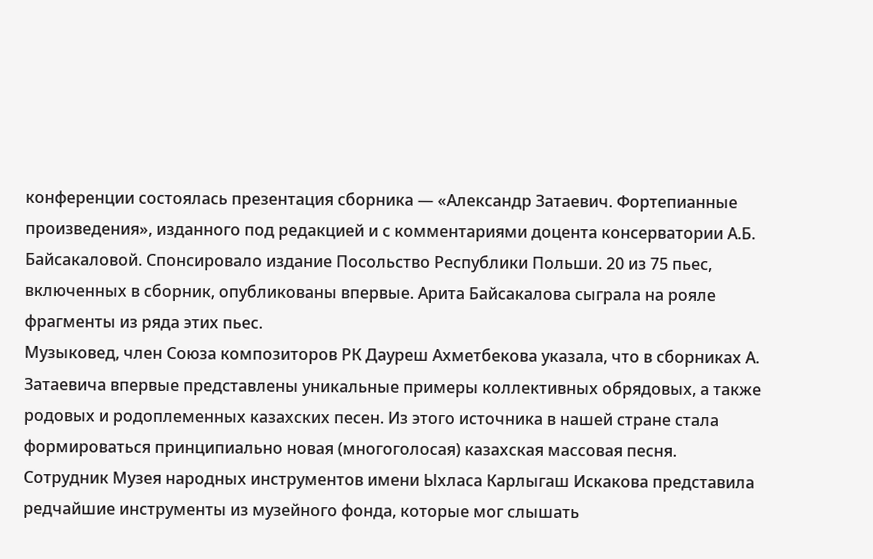конференции состоялась презентация сборника — «Александр Затаевич. Фортепианные произведения», изданного под редакцией и с комментариями доцента консерватории А.Б. Байсакаловой. Спонсировало издание Посольство Республики Польши. 20 из 75 пьес, включенных в сборник, опубликованы впервые. Арита Байсакалова сыграла на рояле фрагменты из ряда этих пьес.
Музыковед, член Союза композиторов РК Дауреш Ахметбекова указала, что в сборниках А. Затаевича впервые представлены уникальные примеры коллективных обрядовых, а также родовых и родоплеменных казахских песен. Из этого источника в нашей стране стала формироваться принципиально новая (многоголосая) казахская массовая песня.
Сотрудник Музея народных инструментов имени Ыхласа Карлыгаш Искакова представила редчайшие инструменты из музейного фонда, которые мог слышать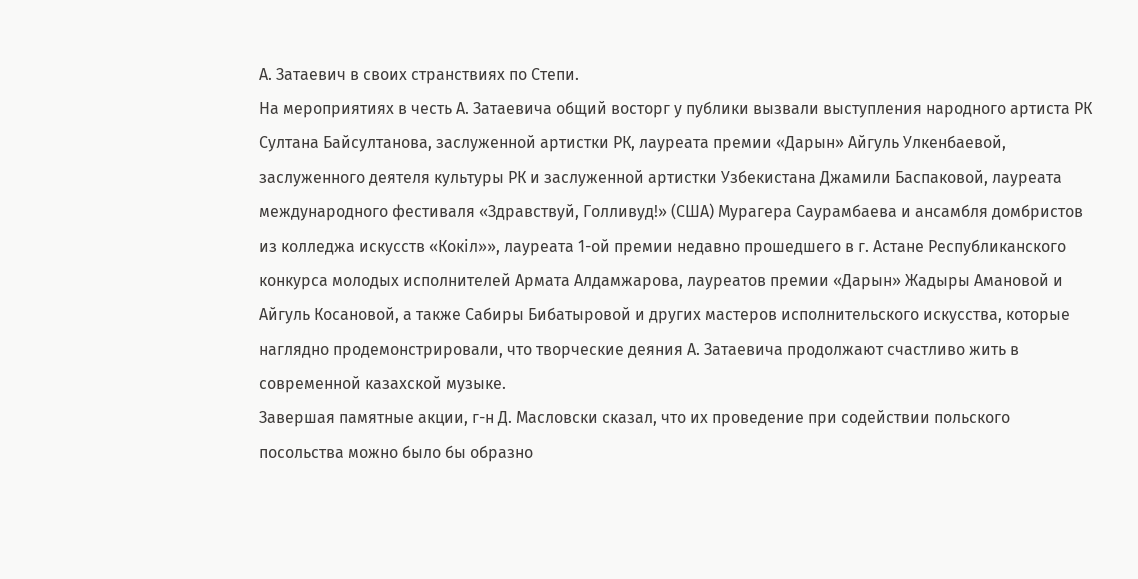А. Затаевич в своих странствиях по Степи.
На мероприятиях в честь А. Затаевича общий восторг у публики вызвали выступления народного артиста РК Султана Байсултанова, заслуженной артистки РК, лауреата премии «Дарын» Айгуль Улкенбаевой, заслуженного деятеля культуры РК и заслуженной артистки Узбекистана Джамили Баспаковой, лауреата международного фестиваля «Здравствуй, Голливуд!» (США) Мурагера Саурамбаева и ансамбля домбристов из колледжа искусств «Кокiл»», лауреата 1-ой премии недавно прошедшего в г. Астане Республиканского конкурса молодых исполнителей Армата Алдамжарова, лауреатов премии «Дарын» Жадыры Амановой и Айгуль Косановой, а также Сабиры Бибатыровой и других мастеров исполнительского искусства, которые наглядно продемонстрировали, что творческие деяния А. Затаевича продолжают счастливо жить в современной казахской музыке.
Завершая памятные акции, г-н Д. Масловски сказал, что их проведение при содействии польского посольства можно было бы образно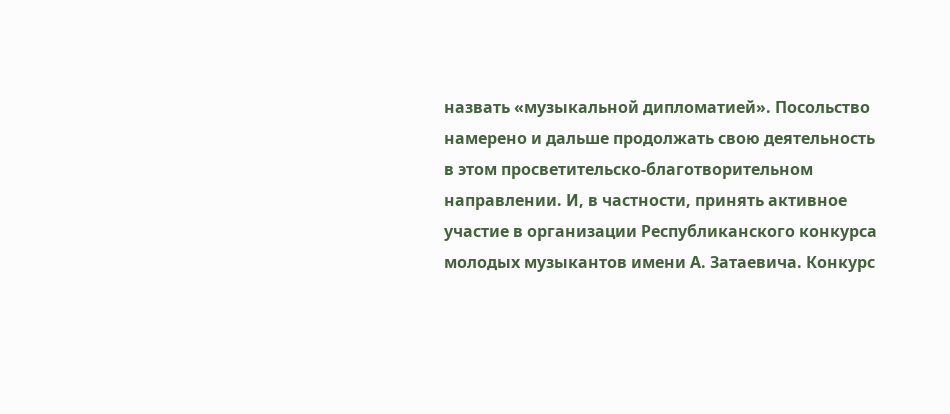назвать «музыкальной дипломатией». Посольство намерено и дальше продолжать свою деятельность в этом просветительско-благотворительном направлении. И, в частности, принять активное участие в организации Республиканского конкурса молодых музыкантов имени А. Затаевича. Конкурс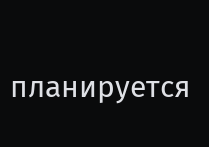планируется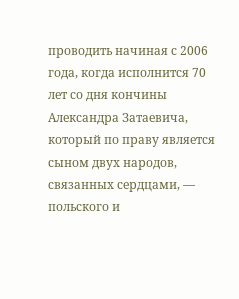проводить начиная с 2006 года, когда исполнится 70 лет со дня кончины Александра Затаевича, который по праву является сыном двух народов, связанных сердцами, — польского и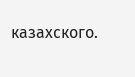казахского.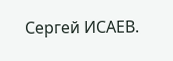Сергей ИСАЕВ.